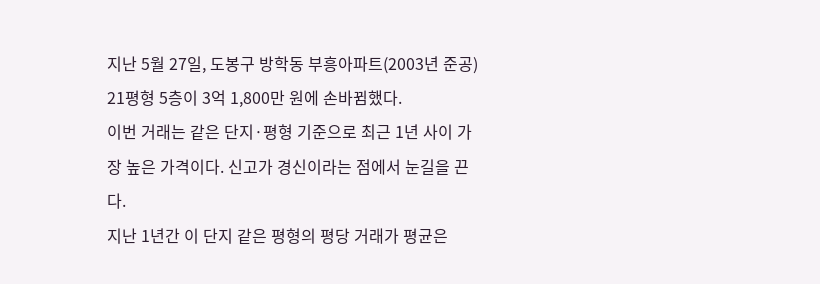지난 5월 27일, 도봉구 방학동 부흥아파트(2003년 준공) 21평형 5층이 3억 1,800만 원에 손바뀜했다.
이번 거래는 같은 단지·평형 기준으로 최근 1년 사이 가장 높은 가격이다. 신고가 경신이라는 점에서 눈길을 끈다.
지난 1년간 이 단지 같은 평형의 평당 거래가 평균은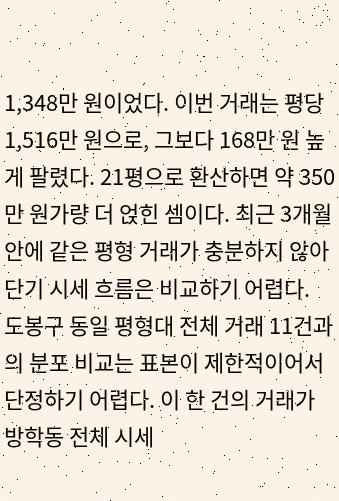1,348만 원이었다. 이번 거래는 평당 1,516만 원으로, 그보다 168만 원 높게 팔렸다. 21평으로 환산하면 약 350만 원가량 더 얹힌 셈이다. 최근 3개월 안에 같은 평형 거래가 충분하지 않아 단기 시세 흐름은 비교하기 어렵다.
도봉구 동일 평형대 전체 거래 11건과의 분포 비교는 표본이 제한적이어서 단정하기 어렵다. 이 한 건의 거래가 방학동 전체 시세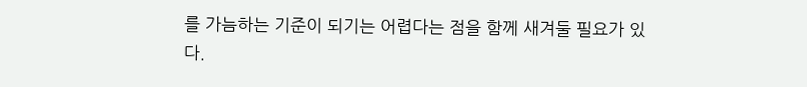를 가늠하는 기준이 되기는 어렵다는 점을 함께 새겨둘 필요가 있다.